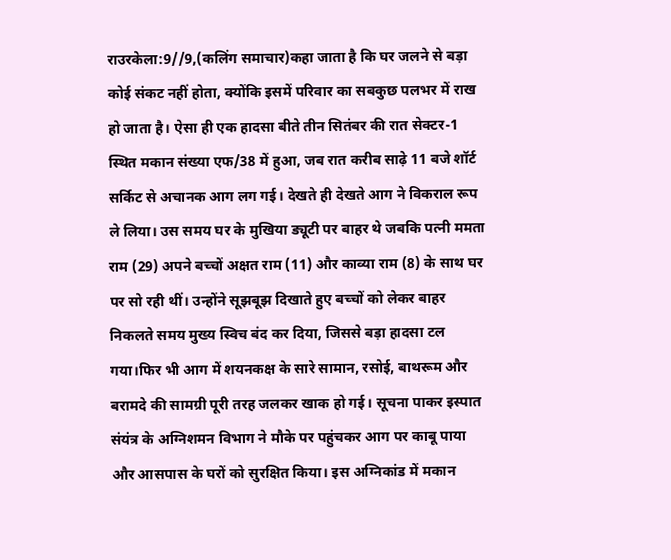राउरकेला:9//9,(कलिंग समाचार)कहा जाता है कि घर जलने से बड़ा कोई संकट नहीं होता, क्योंकि इसमें परिवार का सबकुछ पलभर में राख हो जाता है। ऐसा ही एक हादसा बीते तीन सितंबर की रात सेक्टर-1 स्थित मकान संख्या एफ/38 में हुआ, जब रात करीब साढ़े 11 बजे शॉर्ट सर्किट से अचानक आग लग गई। देखते ही देखते आग ने विकराल रूप ले लिया। उस समय घर के मुखिया ड्यूटी पर बाहर थे जबकि पत्नी ममता राम (29) अपने बच्चों अक्षत राम (11) और काव्या राम (8) के साथ घर पर सो रही थीं। उन्होंने सूझबूझ दिखाते हुए बच्चों को लेकर बाहर निकलते समय मुख्य स्विच बंद कर दिया, जिससे बड़ा हादसा टल गया।फिर भी आग में शयनकक्ष के सारे सामान, रसोई, बाथरूम और बरामदे की सामग्री पूरी तरह जलकर खाक हो गई। सूचना पाकर इस्पात संयंत्र के अग्निशमन विभाग ने मौके पर पहुंचकर आग पर काबू पाया और आसपास के घरों को सुरक्षित किया। इस अग्निकांड में मकान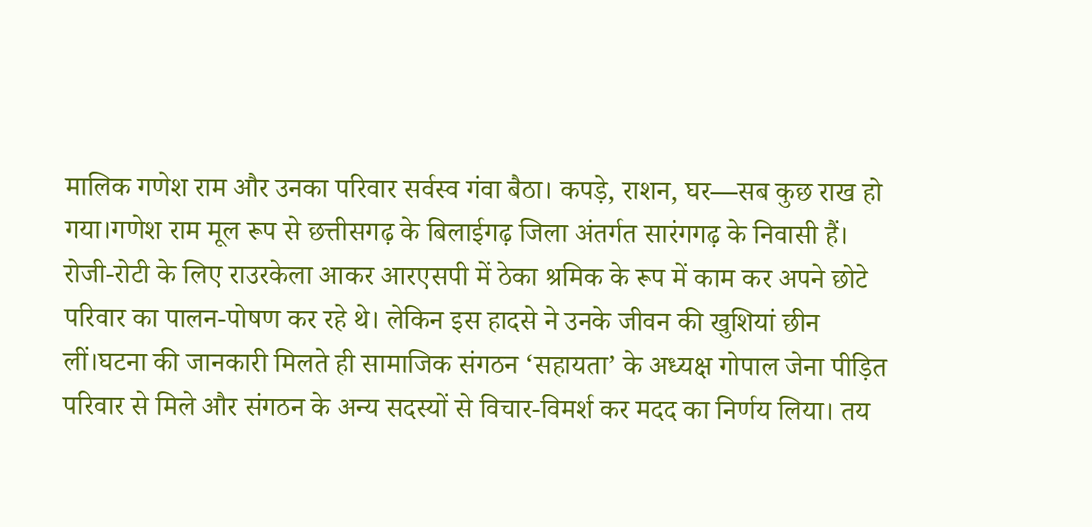मालिक गणेश राम और उनका परिवार सर्वस्व गंवा बैठा। कपड़े, राशन, घर—सब कुछ राख हो गया।गणेश राम मूल रूप से छत्तीसगढ़ के बिलाईगढ़ जिला अंतर्गत सारंगगढ़ के निवासी हैं। रोजी-रोटी के लिए राउरकेला आकर आरएसपी में ठेका श्रमिक के रूप में काम कर अपने छोटे परिवार का पालन-पोषण कर रहे थे। लेकिन इस हादसे ने उनके जीवन की खुशियां छीन लीं।घटना की जानकारी मिलते ही सामाजिक संगठन ‘सहायता’ के अध्यक्ष गोपाल जेना पीड़ित परिवार से मिले और संगठन के अन्य सदस्यों से विचार-विमर्श कर मदद का निर्णय लिया। तय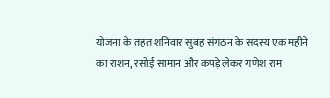योजना के तहत शनिवार सुबह संगठन के सदस्य एक महीने का राशन, रसोई सामान और कपड़े लेकर गणेश राम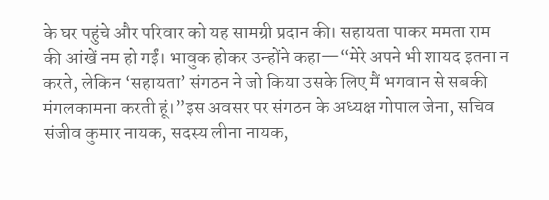के घर पहुंचे और परिवार को यह सामग्री प्रदान की। सहायता पाकर ममता राम की आंखें नम हो गईं। भावुक होकर उन्होंने कहा—“मेरे अपने भी शायद इतना न करते, लेकिन ‘सहायता’ संगठन ने जो किया उसके लिए मैं भगवान से सबकी मंगलकामना करती हूं।”इस अवसर पर संगठन के अध्यक्ष गोपाल जेना, सचिव संजीव कुमार नायक, सदस्य लीना नायक,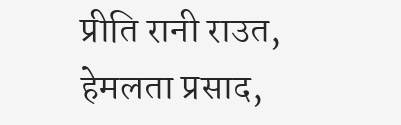प्रीति रानी राउत, हेमलता प्रसाद,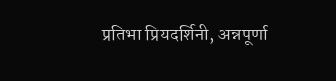प्रतिभा प्रियदर्शिनी, अन्नपूर्णा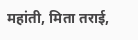महांती, मिता तराई,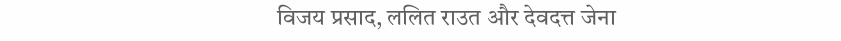विजय प्रसाद, ललित राउत और देवदत्त जेना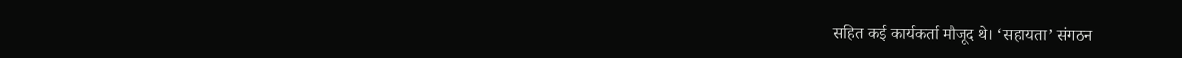सहित कई कार्यकर्ता मौजूद थे। ‘सहायता’ संगठन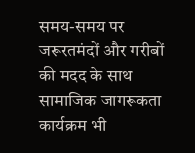समय-समय पर जरूरतमंदों और गरीबों की मदद के साथ सामाजिक जागरूकता कार्यक्रम भी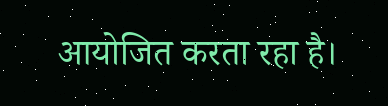आयोजित करता रहा है।